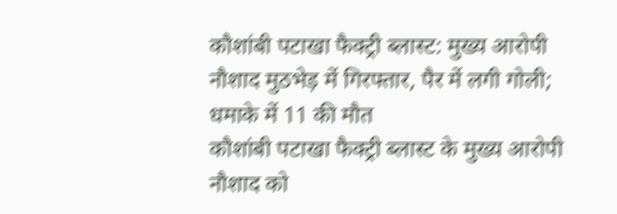कौशांबी पटाखा फैक्ट्री ब्लास्ट: मुख्य आरोपी नौशाद मुठभेड़ में गिरफ्तार, पैर में लगी गोली; धमाके में 11 की मौत
कौशांबी पटाखा फैक्ट्री ब्लास्ट के मुख्य आरोपी नौशाद को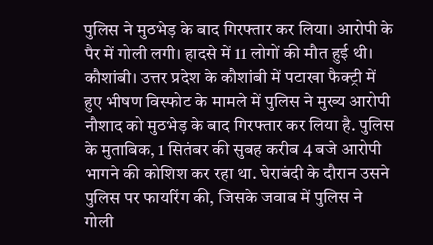पुलिस ने मुठभेड़ के बाद गिरफ्तार कर लिया। आरोपी के पैर में गोली लगी। हादसे में 11 लोगों की मौत हुई थी।
कौशांबी। उत्तर प्रदेश के कौशांबी में पटाखा फैक्ट्री में हुए भीषण विस्फोट के मामले में पुलिस ने मुख्य आरोपी नौशाद को मुठभेड़ के बाद गिरफ्तार कर लिया है. पुलिस के मुताबिक, 1 सितंबर की सुबह करीब 4 बजे आरोपी भागने की कोशिश कर रहा था. घेराबंदी के दौरान उसने पुलिस पर फायरिंग की, जिसके जवाब में पुलिस ने गोली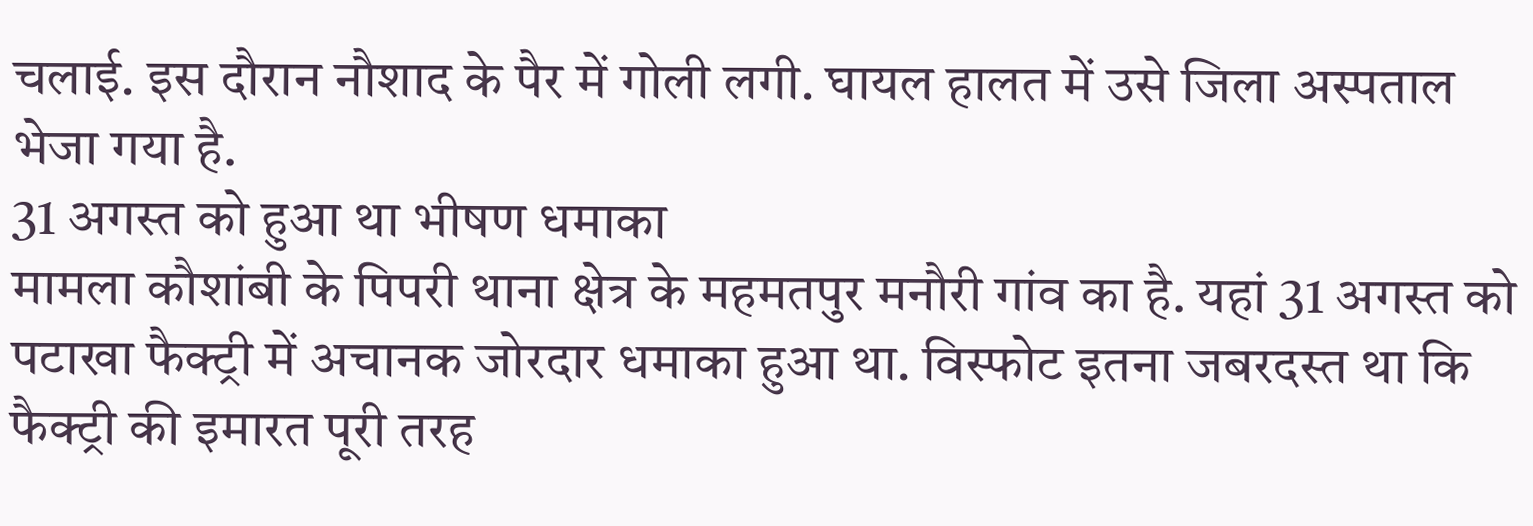चलाई. इस दौरान नौशाद के पैर में गोली लगी. घायल हालत में उसे जिला अस्पताल भेजा गया है.
31 अगस्त को हुआ था भीषण धमाका
मामला कौशांबी के पिपरी थाना क्षेत्र के महमतपुर मनौरी गांव का है. यहां 31 अगस्त को पटाखा फैक्ट्री में अचानक जोरदार धमाका हुआ था. विस्फोट इतना जबरदस्त था कि फैक्ट्री की इमारत पूरी तरह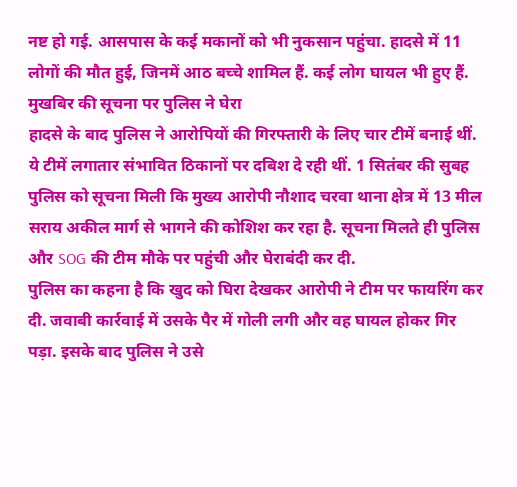नष्ट हो गई. आसपास के कई मकानों को भी नुकसान पहुंचा. हादसे में 11 लोगों की मौत हुई, जिनमें आठ बच्चे शामिल हैं. कई लोग घायल भी हुए हैं.
मुखबिर की सूचना पर पुलिस ने घेरा
हादसे के बाद पुलिस ने आरोपियों की गिरफ्तारी के लिए चार टीमें बनाई थीं. ये टीमें लगातार संभावित ठिकानों पर दबिश दे रही थीं. 1 सितंबर की सुबह पुलिस को सूचना मिली कि मुख्य आरोपी नौशाद चरवा थाना क्षेत्र में 13 मील सराय अकील मार्ग से भागने की कोशिश कर रहा है. सूचना मिलते ही पुलिस और SOG की टीम मौके पर पहुंची और घेराबंदी कर दी.
पुलिस का कहना है कि खुद को घिरा देखकर आरोपी ने टीम पर फायरिंग कर दी. जवाबी कार्रवाई में उसके पैर में गोली लगी और वह घायल होकर गिर पड़ा. इसके बाद पुलिस ने उसे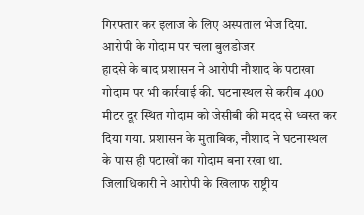गिरफ्तार कर इलाज के लिए अस्पताल भेज दिया.
आरोपी के गोदाम पर चला बुलडोजर
हादसे के बाद प्रशासन ने आरोपी नौशाद के पटाखा गोदाम पर भी कार्रवाई की. घटनास्थल से करीब 400 मीटर दूर स्थित गोदाम को जेसीबी की मदद से ध्वस्त कर दिया गया. प्रशासन के मुताबिक, नौशाद ने घटनास्थल के पास ही पटाखों का गोदाम बना रखा था. जिलाधिकारी ने आरोपी के खिलाफ राष्ट्रीय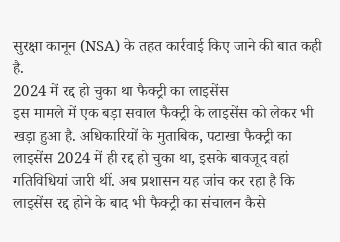सुरक्षा कानून (NSA) के तहत कार्रवाई किए जाने की बात कही है.
2024 में रद्द हो चुका था फैक्ट्री का लाइसेंस
इस मामले में एक बड़ा सवाल फैक्ट्री के लाइसेंस को लेकर भी खड़ा हुआ है. अधिकारियों के मुताबिक, पटाखा फैक्ट्री का लाइसेंस 2024 में ही रद्द हो चुका था, इसके बावजूद वहां गतिविधियां जारी थीं. अब प्रशासन यह जांच कर रहा है कि लाइसेंस रद्द होने के बाद भी फैक्ट्री का संचालन कैसे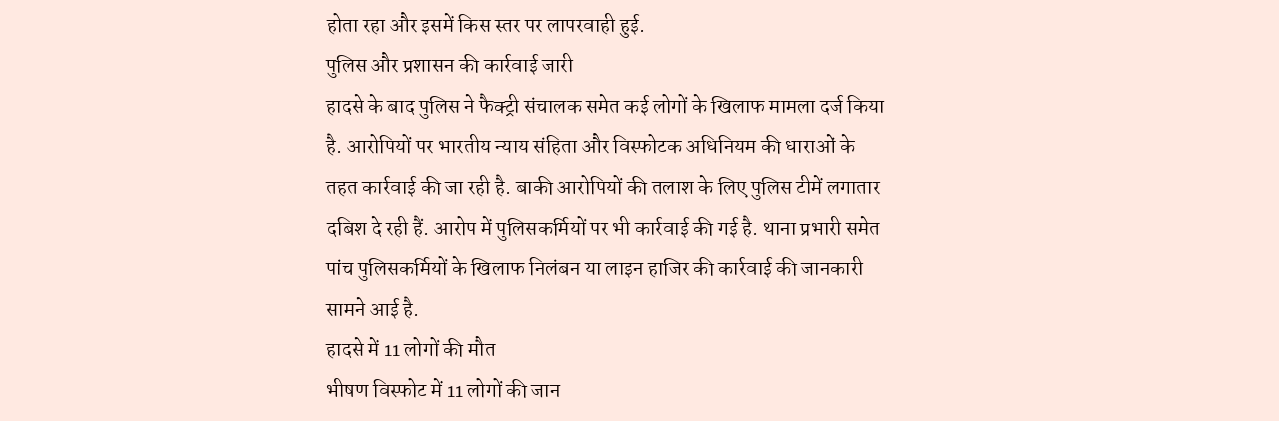होता रहा और इसमें किस स्तर पर लापरवाही हुई.
पुलिस और प्रशासन की कार्रवाई जारी
हादसे के बाद पुलिस ने फैक्ट्री संचालक समेत कई लोगों के खिलाफ मामला दर्ज किया है. आरोपियों पर भारतीय न्याय संहिता और विस्फोटक अधिनियम की धाराओं के तहत कार्रवाई की जा रही है. बाकी आरोपियों की तलाश के लिए पुलिस टीमें लगातार दबिश दे रही हैं. आरोप में पुलिसकर्मियों पर भी कार्रवाई की गई है. थाना प्रभारी समेत पांच पुलिसकर्मियों के खिलाफ निलंबन या लाइन हाजिर की कार्रवाई की जानकारी सामने आई है.
हादसे में 11 लोगों की मौत
भीषण विस्फोट में 11 लोगों की जान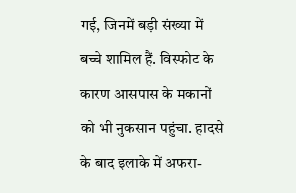गई, जिनमें बड़ी संख्या में बच्चे शामिल हैं. विस्फोट के कारण आसपास के मकानों को भी नुकसान पहुंचा. हादसे के बाद इलाके में अफरा-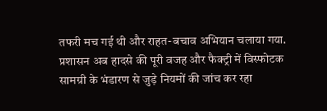तफरी मच गई थी और राहत-बचाव अभियान चलाया गया.
प्रशासन अब हादसे की पूरी वजह और फैक्ट्री में विस्फोटक सामग्री के भंडारण से जुड़े नियमों की जांच कर रहा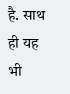है. साथ ही यह भी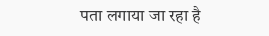पता लगाया जा रहा है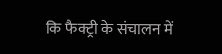कि फैक्ट्री के संचालन में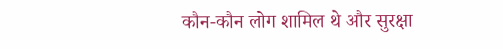कौन-कौन लोग शामिल थे और सुरक्षा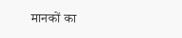मानकों का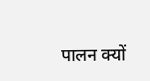पालन क्यों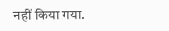नहीं किया गया.